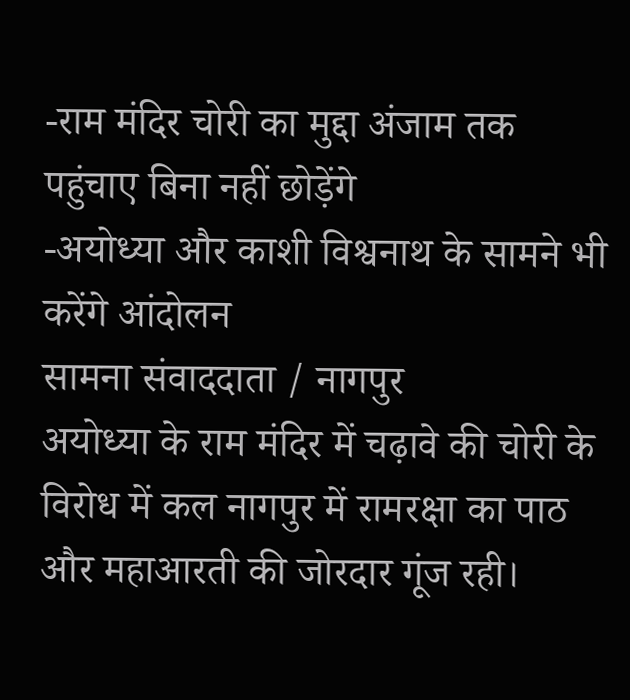-राम मंदिर चोरी का मुद्दा अंजाम तक पहुंचाए बिना नहीं छोड़ेंगे
-अयोध्या और काशी विश्वनाथ के सामने भी करेंगे आंदोलन
सामना संवाददाता / नागपुर
अयोध्या के राम मंदिर में चढ़ावे की चोरी के विरोध में कल नागपुर में रामरक्षा का पाठ और महाआरती की जोरदार गूंज रही।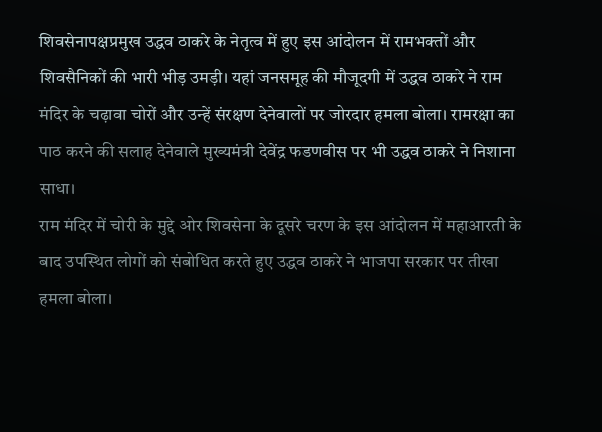शिवसेनापक्षप्रमुख उद्धव ठाकरे के नेतृत्व में हुए इस आंदोलन में रामभक्तों और शिवसैनिकों की भारी भीड़ उमड़ी। यहां जनसमूह की मौजूदगी में उद्धव ठाकरे ने राम मंदिर के चढ़ावा चोरों और उन्हें संरक्षण देनेवालों पर जोरदार हमला बोला। रामरक्षा का पाठ करने की सलाह देनेवाले मुख्यमंत्री देवेंद्र फडणवीस पर भी उद्धव ठाकरे ने निशाना साधा।
राम मंदिर में चोरी के मुद्दे ओर शिवसेना के दूसरे चरण के इस आंदोलन में महाआरती के बाद उपस्थित लोगों को संबोधित करते हुए उद्धव ठाकरे ने भाजपा सरकार पर तीखा हमला बोला।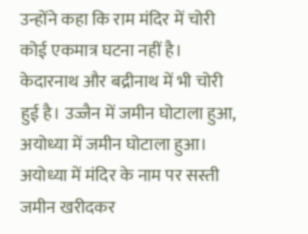उन्होंने कहा कि राम मंदिर में चोरी कोई एकमात्र घटना नहीं है। केदारनाथ और बद्रीनाथ में भी चोरी हुई है। उज्जैन में जमीन घोटाला हुआ, अयोध्या में जमीन घोटाला हुआ। अयोध्या में मंदिर के नाम पर सस्ती जमीन खरीदकर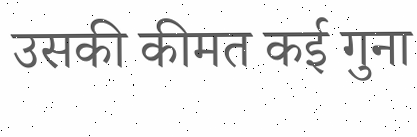उसकी कीमत कई गुना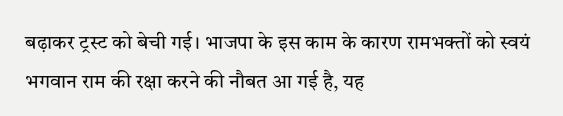बढ़ाकर ट्रस्ट को बेची गई। भाजपा के इस काम के कारण रामभक्तों को स्वयं भगवान राम की रक्षा करने की नौबत आ गई है, यह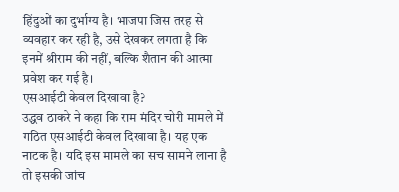हिंदुओं का दुर्भाग्य है। भाजपा जिस तरह से व्यवहार कर रही है, उसे देखकर लगता है कि इनमें श्रीराम की नहीं, बल्कि शैतान की आत्मा प्रवेश कर गई है।
एसआईटी केवल दिखावा है?
उद्धव ठाकरे ने कहा कि राम मंदिर चोरी मामले में गठित एसआईटी केवल दिखावा है। यह एक नाटक है। यदि इस मामले का सच सामने लाना है तो इसकी जांच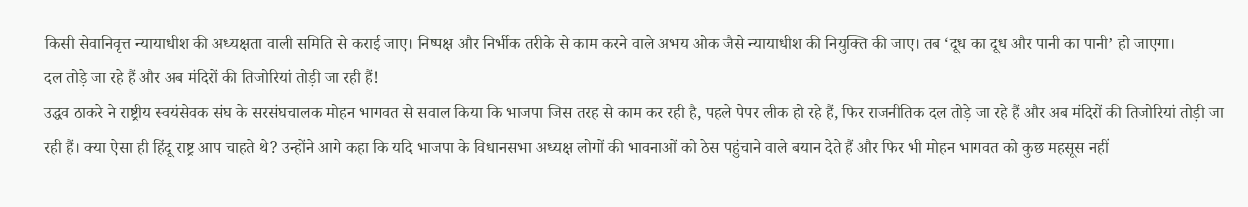किसी सेवानिवृत्त न्यायाधीश की अध्यक्षता वाली समिति से कराई जाए। निष्पक्ष और निर्भीक तरीके से काम करने वाले अभय ओक जैसे न्यायाधीश की नियुक्ति की जाए। तब ‘दूध का दूध और पानी का पानी’ हो जाएगा।
दल तोड़े जा रहे हैं और अब मंदिरों की तिजोरियां तोड़ी जा रही हैं!
उद्धव ठाकरे ने राष्ट्रीय स्वयंसेवक संघ के सरसंघचालक मोहन भागवत से सवाल किया कि भाजपा जिस तरह से काम कर रही है, पहले पेपर लीक हो रहे हैं, फिर राजनीतिक दल तोड़े जा रहे हैं और अब मंदिरों की तिजोरियां तोड़ी जा रही हैं। क्या ऐसा ही हिंदू राष्ट्र आप चाहते थे? उन्होंने आगे कहा कि यदि भाजपा के विधानसभा अध्यक्ष लोगों की भावनाओं को ठेस पहुंचाने वाले बयान देते हैं और फिर भी मोहन भागवत को कुछ महसूस नहीं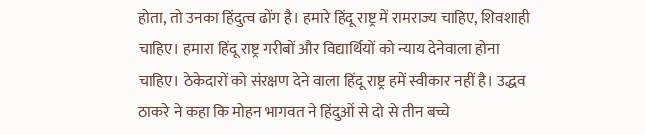होता, तो उनका हिंदुत्व ढोंग है। हमारे हिंदू राष्ट्र में रामराज्य चाहिए, शिवशाही चाहिए। हमारा हिंदू राष्ट्र गरीबों और विद्यार्थियों को न्याय देनेवाला होना चाहिए। ठेकेदारों को संरक्षण देने वाला हिंदू राष्ट्र हमें स्वीकार नहीं है। उद्धव ठाकरे ने कहा कि मोहन भागवत ने हिंदुओं से दो से तीन बच्चे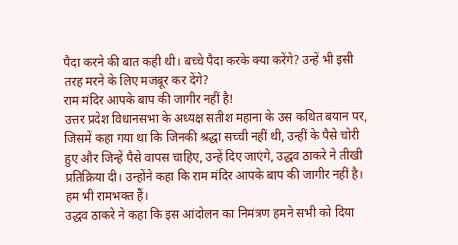पैदा करने की बात कही थी। बच्चे पैदा करके क्या करेंगे? उन्हें भी इसी तरह मरने के लिए मजबूर कर देंगे?
राम मंदिर आपके बाप की जागीर नहीं है!
उत्तर प्रदेश विधानसभा के अध्यक्ष सतीश महाना के उस कथित बयान पर, जिसमें कहा गया था कि जिनकी श्रद्धा सच्ची नहीं थी, उन्हीं के पैसे चोरी हुए और जिन्हें पैसे वापस चाहिए, उन्हें दिए जाएंगे, उद्धव ठाकरे ने तीखी प्रतिक्रिया दी। उन्होंने कहा कि राम मंदिर आपके बाप की जागीर नहीं है। हम भी रामभक्त हैं।
उद्धव ठाकरे ने कहा कि इस आंदोलन का निमंत्रण हमने सभी को दिया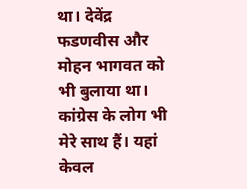था। देवेंद्र फडणवीस और मोहन भागवत को भी बुलाया था। कांग्रेस के लोग भी मेरे साथ हैं। यहां केवल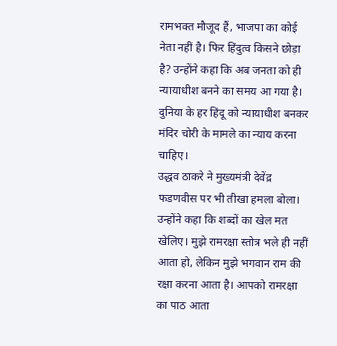रामभक्त मौजूद हैं, भाजपा का कोई नेता नहीं है। फिर हिंदुत्व किसने छोड़ा है? उन्होंने कहा कि अब जनता को ही न्यायाधीश बनने का समय आ गया है। दुनिया के हर हिंदू को न्यायाधीश बनकर मंदिर चोरी के मामले का न्याय करना चाहिए।
उद्धव ठाकरे ने मुख्यमंत्री देवेंद्र फडणवीस पर भी तीखा हमला बोला। उन्होंने कहा कि शब्दों का खेल मत खेलिए। मुझे रामरक्षा स्तोत्र भले ही नहीं आता हो, लेकिन मुझे भगवान राम की रक्षा करना आता है। आपको रामरक्षा का पाठ आता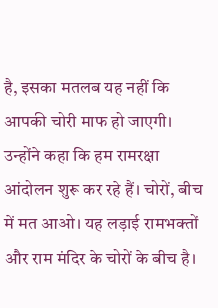है, इसका मतलब यह नहीं कि आपकी चोरी माफ हो जाएगी। उन्होंने कहा कि हम रामरक्षा आंदोलन शुरू कर रहे हैं। चोरों, बीच में मत आओ। यह लड़ाई रामभक्तों और राम मंदिर के चोरों के बीच है।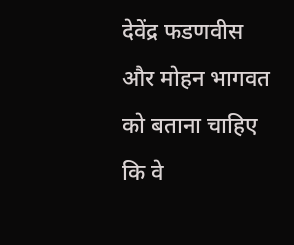देवेंद्र फडणवीस और मोहन भागवत को बताना चाहिए कि वे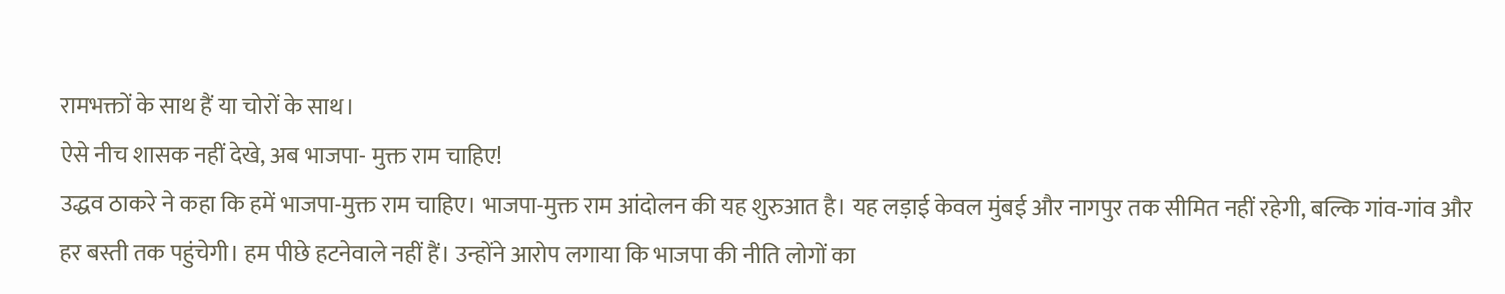रामभक्तों के साथ हैं या चोरों के साथ।
ऐसे नीच शासक नहीं देखे, अब भाजपा- मुक्त राम चाहिए!
उद्धव ठाकरे ने कहा कि हमें भाजपा-मुक्त राम चाहिए। भाजपा-मुक्त राम आंदोलन की यह शुरुआत है। यह लड़ाई केवल मुंबई और नागपुर तक सीमित नहीं रहेगी, बल्कि गांव-गांव और हर बस्ती तक पहुंचेगी। हम पीछे हटनेवाले नहीं हैं। उन्होंने आरोप लगाया कि भाजपा की नीति लोगों का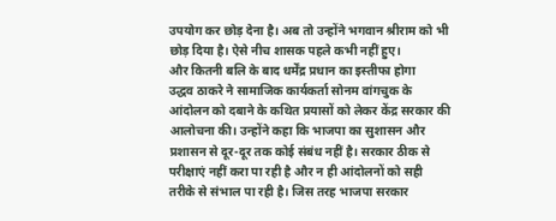उपयोग कर छोड़ देना है। अब तो उन्होंने भगवान श्रीराम को भी छोड़ दिया है। ऐसे नीच शासक पहले कभी नहीं हुए।
और कितनी बलि के बाद धर्मेंद्र प्रधान का इस्तीफा होगा
उद्धव ठाकरे ने सामाजिक कार्यकर्ता सोनम वांगचुक के आंदोलन को दबाने के कथित प्रयासों को लेकर केंद्र सरकार की आलोचना की। उन्होंने कहा कि भाजपा का सुशासन और प्रशासन से दूर-दूर तक कोई संबंध नहीं है। सरकार ठीक से परीक्षाएं नहीं करा पा रही है और न ही आंदोलनों को सही तरीके से संभाल पा रही है। जिस तरह भाजपा सरकार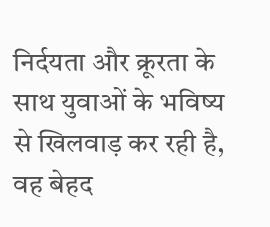निर्दयता और क्रूरता के साथ युवाओं के भविष्य से खिलवाड़ कर रही है, वह बेहद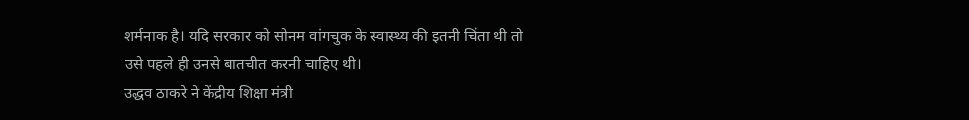शर्मनाक है। यदि सरकार को सोनम वांगचुक के स्वास्थ्य की इतनी चिंता थी तो उसे पहले ही उनसे बातचीत करनी चाहिए थी।
उद्धव ठाकरे ने केंद्रीय शिक्षा मंत्री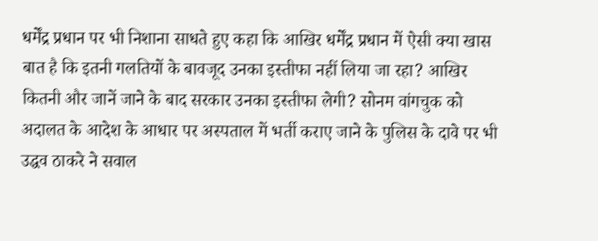धर्मेंद्र प्रधान पर भी निशाना साधते हुए कहा कि आखिर धर्मेंद्र प्रधान में ऐसी क्या खास बात है कि इतनी गलतियों के बावजूद उनका इस्तीफा नहीं लिया जा रहा? आखिर कितनी और जानें जाने के बाद सरकार उनका इस्तीफा लेगी? सोनम वांगचुक को अदालत के आदेश के आधार पर अस्पताल में भर्ती कराए जाने के पुलिस के दावे पर भी उद्धव ठाकरे ने सवाल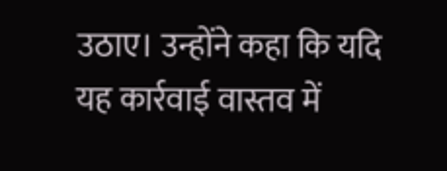उठाए। उन्होंने कहा कि यदि यह कार्रवाई वास्तव में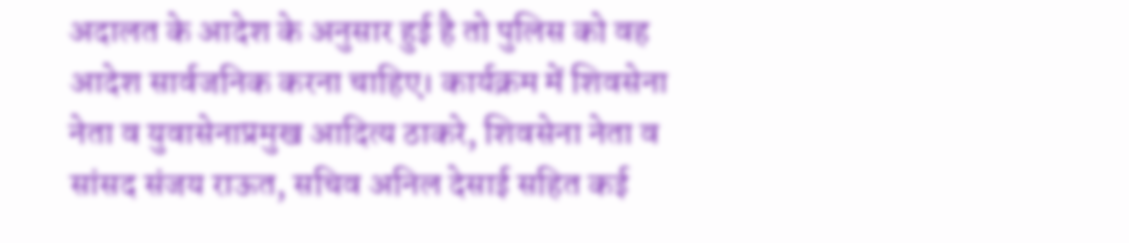अदालत के आदेश के अनुसार हुई है तो पुलिस को वह आदेश सार्वजनिक करना चाहिए। कार्यक्रम में शिवसेना नेता व युवासेनाप्रमुख आदित्य ठाकरे, शिवसेना नेता व सांसद संजय राऊत, सचिव अनिल देसाई सहित कई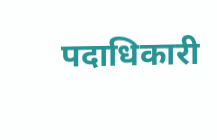पदाधिकारी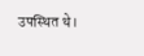उपस्थित थे।